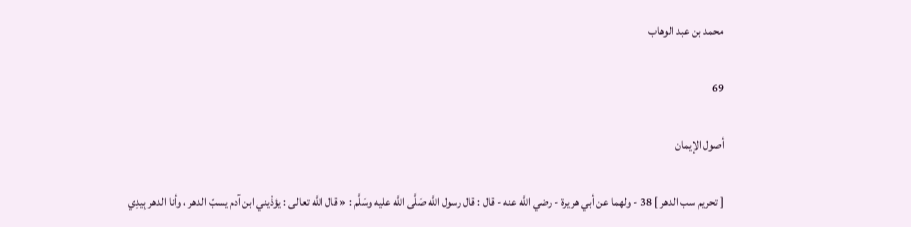محمد بن عبد الوهاب

69

أصول الإيمان

[ تحريم سب الدهر ] 38 - ولهما عن أبي هريرة - رضي اللَّه عنه - قال : قال رسول اللَّه صَلَّى اللَّه عليه وسَلَّم : « قال اللَّه تعالى : يؤذْيني ابن آدم يسبّ الدهر ، وأنا الدهر بِيدِي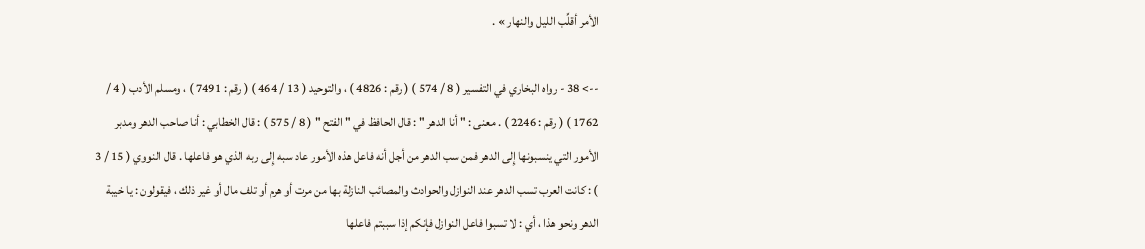الأمر أقلِّب الليل والنهار » .

--> 38 - رواه البخاري في التفسير ( 8 / 574 ) ( رقم : 4826 ) ، والتوحيد ( 13 / 464 ) ( رقم : 7491 ) ، ومسلم الأدب ( 4 / 1762 ) ( رقم : 2246 ) . معنى : " أنا الدهر " : قال الحافظ في " الفتح " ( 8 / 575 ) : قال الخطابي : أنا صاحب الدهر ومدبر الأمور التي ينسبونها إِلى الدهر فمن سب الدهر من أجل أنه فاعل هذه الأمور عاد سبه إِلى ربه الذي هو فاعلها . قال النووي ( 15 / 3 ) : كانت العرب تسب الدهر عند النوازل والحوادث والمصائب النازلة بها من مرت أو هرم أو تلف مال أو غير ذلك ، فيقولون : يا خيبة الدهر ونحو هذا ، أي : لا تسبوا فاعل النوازل فإنكم إذا سببتم فاعلها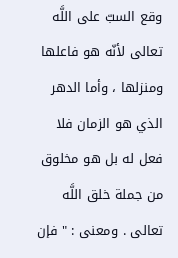وقع السبّ على اللَّه تعالى لأنّه هو فاعلها ومنزلها ، وأما الدهر الذي هو الزمان فلا فعل له بل هو مخلوق من جملة خلق اللَّه تعالى . ومعنى : " فإن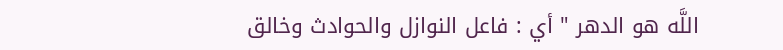اللَّه هو الدهر " أي : فاعل النوازل والحوادث وخالق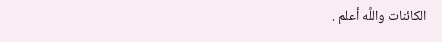الكائنات واللَّه أعلم .